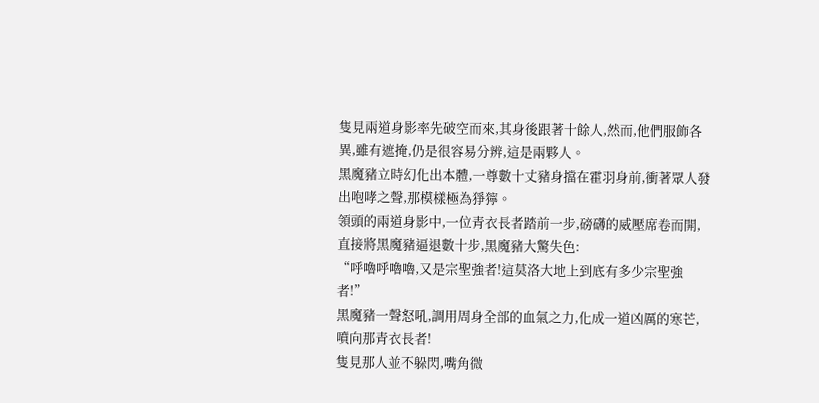隻見兩道身影率先破空而來,其身後跟著十餘人,然而,他們服飾各異,雖有遮掩,仍是很容易分辨,這是兩夥人。
黑魔豬立時幻化出本體,一尊數十丈豬身擋在霍羽身前,衝著眾人發出咆哮之聲,那模樣極為猙獰。
領頭的兩道身影中,一位青衣長者踏前一步,磅礴的威壓席卷而開,直接將黑魔豬逼退數十步,黑魔豬大驚失色:
“呼嚕呼嚕嚕,又是宗聖強者!這莫洛大地上到底有多少宗聖強者!”
黑魔豬一聲怒吼,調用周身全部的血氣之力,化成一道凶厲的寒芒,噴向那青衣長者!
隻見那人並不躲閃,嘴角微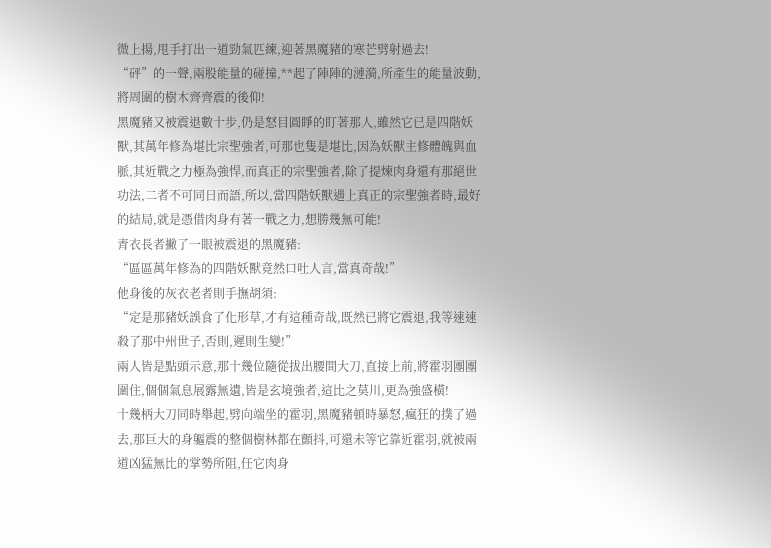微上揚,甩手打出一道勁氣匹練,迎著黑魔豬的寒芒劈射過去!
“砰”的一聲,兩股能量的碰撞,**起了陣陣的漣漪,所產生的能量波動,將周圍的樹木齊齊震的後仰!
黑魔豬又被震退數十步,仍是怒目圓睜的盯著那人,雖然它已是四階妖獸,其萬年修為堪比宗聖強者,可那也隻是堪比,因為妖獸主修體魄與血脈,其近戰之力極為強悍,而真正的宗聖強者,除了提煉肉身還有那絕世功法,二者不可同日而語,所以,當四階妖獸遇上真正的宗聖強者時,最好的結局,就是憑借肉身有著一戰之力,想勝幾無可能!
青衣長者撇了一眼被震退的黑魔豬:
“區區萬年修為的四階妖獸竟然口吐人言,當真奇哉!”
他身後的灰衣老者則手撫胡須:
“定是那豬妖誤食了化形草,才有這種奇哉,既然已將它震退,我等速速殺了那中州世子,否則,遲則生變!”
兩人皆是點頭示意,那十幾位隨從拔出腰間大刀,直接上前,將霍羽團團圍住,個個氣息展露無遺,皆是玄境強者,這比之莫川,更為強盛橫!
十幾柄大刀同時舉起,劈向端坐的霍羽,黑魔豬頓時暴怒,瘋狂的撲了過去,那巨大的身軀震的整個樹林都在顫抖,可還未等它靠近霍羽,就被兩道凶猛無比的掌勢所阻,任它肉身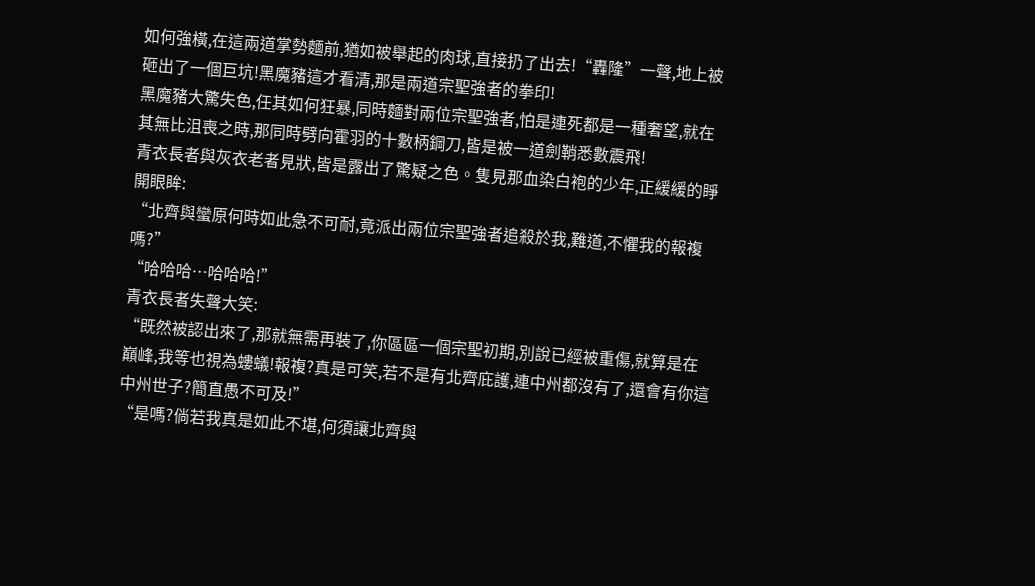如何強橫,在這兩道掌勢麵前,猶如被舉起的肉球,直接扔了出去!“轟隆”一聲,地上被砸出了一個巨坑!黑魔豬這才看清,那是兩道宗聖強者的拳印!
黑魔豬大驚失色,任其如何狂暴,同時麵對兩位宗聖強者,怕是連死都是一種奢望,就在其無比沮喪之時,那同時劈向霍羽的十數柄鋼刀,皆是被一道劍鞘悉數震飛!
青衣長者與灰衣老者見狀,皆是露出了驚疑之色。隻見那血染白袍的少年,正緩緩的睜開眼眸:
“北齊與蠻原何時如此急不可耐,竟派出兩位宗聖強者追殺於我,難道,不懼我的報複嗎?”
“哈哈哈…哈哈哈!”
青衣長者失聲大笑:
“既然被認出來了,那就無需再裝了,你區區一個宗聖初期,別說已經被重傷,就算是在巔峰,我等也視為螻蟻!報複?真是可笑,若不是有北齊庇護,連中州都沒有了,還會有你這中州世子?簡直愚不可及!”
“是嗎?倘若我真是如此不堪,何須讓北齊與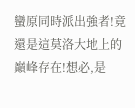蠻原同時派出強者!竟還是這莫洛大地上的巔峰存在!想必,是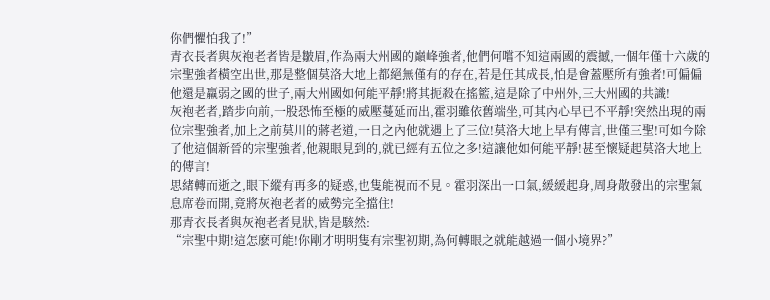你們懼怕我了!”
青衣長者與灰袍老者皆是皺眉,作為兩大州國的巔峰強者,他們何嚐不知這兩國的震撼,一個年僅十六歲的宗聖強者橫空出世,那是整個莫洛大地上都絕無僅有的存在,若是任其成長,怕是會蓋壓所有強者!可偏偏他還是羸弱之國的世子,兩大州國如何能平靜!將其扼殺在搖籃,這是除了中州外,三大州國的共識!
灰袍老者,踏步向前,一股恐怖至極的威壓蔓延而出,霍羽雖依舊端坐,可其內心早已不平靜!突然出現的兩位宗聖強者,加上之前莫川的蔣老道,一日之內他就遇上了三位!莫洛大地上早有傳言,世僅三聖!可如今除了他這個新晉的宗聖強者,他親眼見到的,就已經有五位之多!這讓他如何能平靜!甚至懷疑起莫洛大地上的傳言!
思緒轉而逝之,眼下縱有再多的疑惑,也隻能視而不見。霍羽深出一口氣,緩緩起身,周身散發出的宗聖氣息席卷而開,竟將灰袍老者的威勢完全擋住!
那青衣長者與灰袍老者見狀,皆是駭然:
“宗聖中期!這怎麽可能!你剛才明明隻有宗聖初期,為何轉眼之就能越過一個小境界?”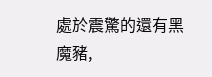處於震驚的還有黑魔豬,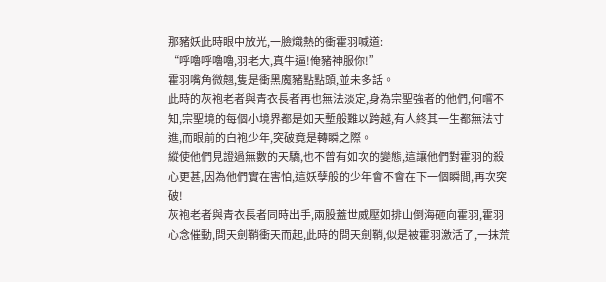那豬妖此時眼中放光,一臉熾熱的衝霍羽喊道:
“呼嚕呼嚕嚕,羽老大,真牛逼!俺豬神服你!”
霍羽嘴角微翹,隻是衝黑魔豬點點頭,並未多話。
此時的灰袍老者與青衣長者再也無法淡定,身為宗聖強者的他們,何嚐不知,宗聖境的每個小境界都是如天塹般難以跨越,有人終其一生都無法寸進,而眼前的白袍少年,突破竟是轉瞬之際。
縱使他們見證過無數的天驕,也不曾有如次的變態,這讓他們對霍羽的殺心更甚,因為他們實在害怕,這妖孽般的少年會不會在下一個瞬間,再次突破!
灰袍老者與青衣長者同時出手,兩股蓋世威壓如排山倒海砸向霍羽,霍羽心念催動,問天劍鞘衝天而起,此時的問天劍鞘,似是被霍羽激活了,一抹荒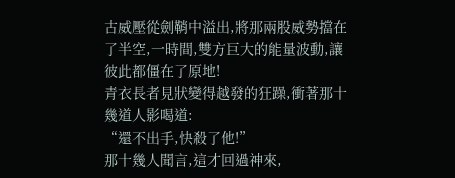古威壓從劍鞘中溢出,將那兩股威勢擋在了半空,一時間,雙方巨大的能量波動,讓彼此都僵在了原地!
青衣長者見狀變得越發的狂躁,衝著那十幾道人影喝道:
“還不出手,快殺了他!”
那十幾人聞言,這才回過神來,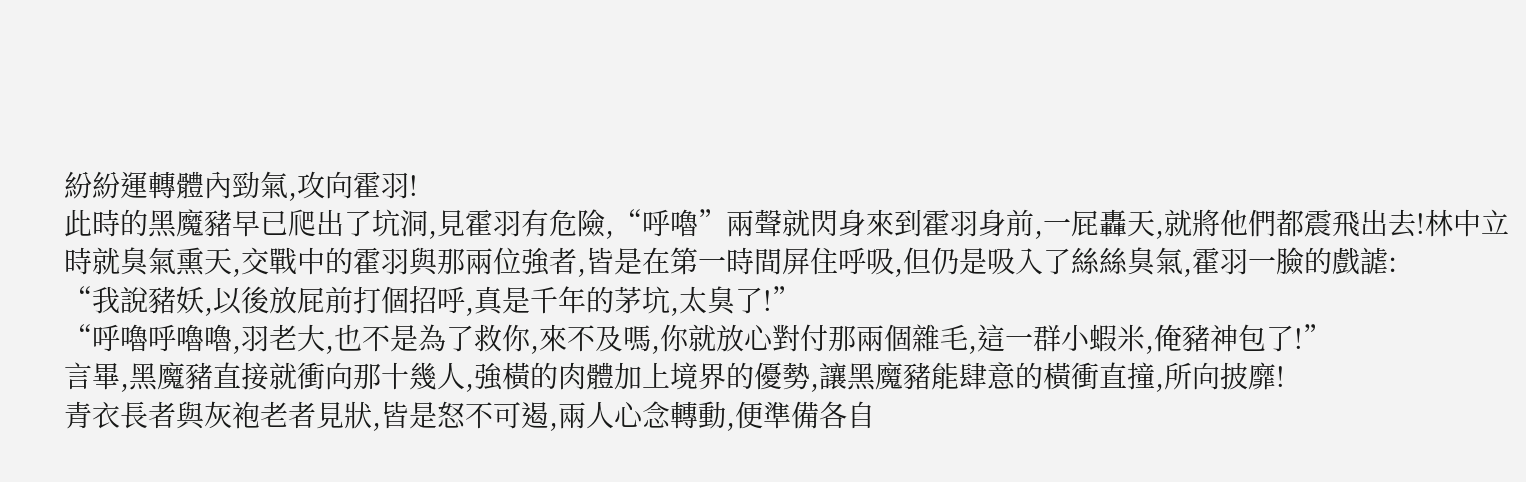紛紛運轉體內勁氣,攻向霍羽!
此時的黑魔豬早已爬出了坑洞,見霍羽有危險,“呼嚕”兩聲就閃身來到霍羽身前,一屁轟天,就將他們都震飛出去!林中立時就臭氣熏天,交戰中的霍羽與那兩位強者,皆是在第一時間屏住呼吸,但仍是吸入了絲絲臭氣,霍羽一臉的戲謔:
“我說豬妖,以後放屁前打個招呼,真是千年的茅坑,太臭了!”
“呼嚕呼嚕嚕,羽老大,也不是為了救你,來不及嗎,你就放心對付那兩個雜毛,這一群小蝦米,俺豬神包了!”
言畢,黑魔豬直接就衝向那十幾人,強橫的肉體加上境界的優勢,讓黑魔豬能肆意的橫衝直撞,所向披靡!
青衣長者與灰袍老者見狀,皆是怒不可遏,兩人心念轉動,便準備各自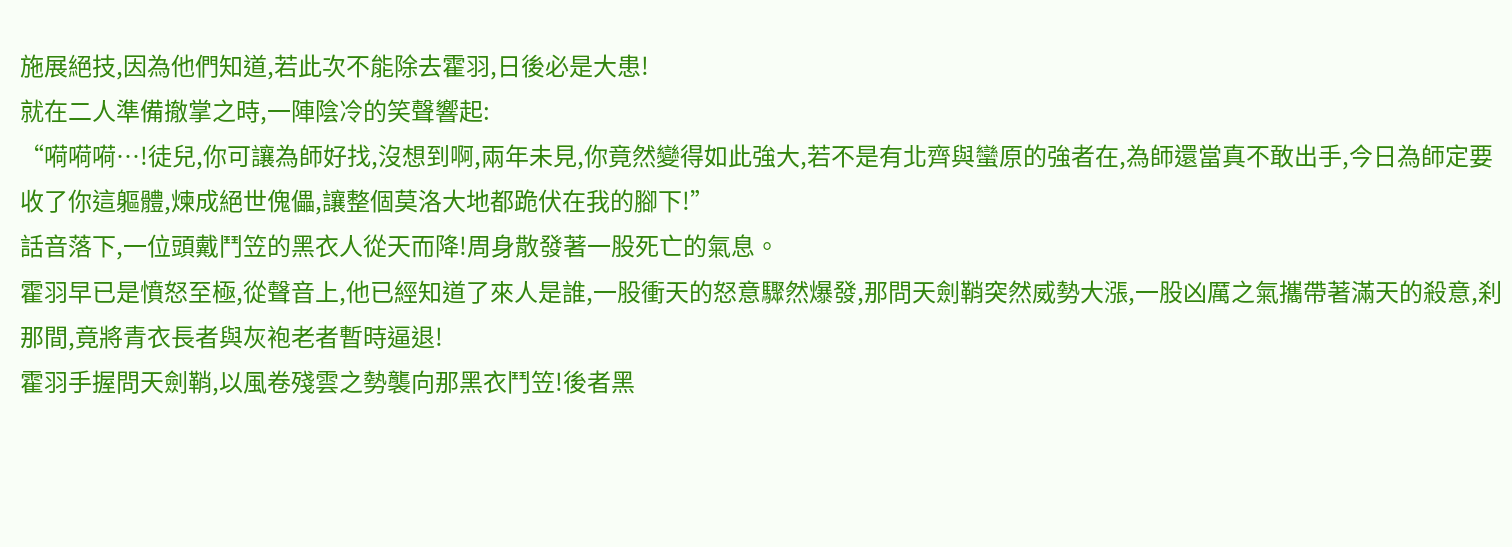施展絕技,因為他們知道,若此次不能除去霍羽,日後必是大患!
就在二人準備撤掌之時,一陣陰冷的笑聲響起:
“嗬嗬嗬…!徒兒,你可讓為師好找,沒想到啊,兩年未見,你竟然變得如此強大,若不是有北齊與蠻原的強者在,為師還當真不敢出手,今日為師定要收了你這軀體,煉成絕世傀儡,讓整個莫洛大地都跪伏在我的腳下!”
話音落下,一位頭戴鬥笠的黑衣人從天而降!周身散發著一股死亡的氣息。
霍羽早已是憤怒至極,從聲音上,他已經知道了來人是誰,一股衝天的怒意驟然爆發,那問天劍鞘突然威勢大漲,一股凶厲之氣攜帶著滿天的殺意,刹那間,竟將青衣長者與灰袍老者暫時逼退!
霍羽手握問天劍鞘,以風卷殘雲之勢襲向那黑衣鬥笠!後者黑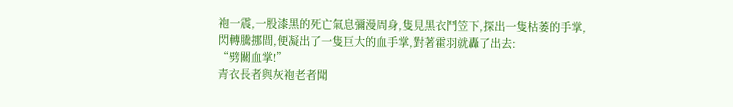袍一震,一股漆黑的死亡氣息彌漫周身,隻見黑衣鬥笠下,探出一隻枯萎的手掌,閃轉騰挪間,便凝出了一隻巨大的血手掌,對著霍羽就轟了出去:
“劈關血掌!”
青衣長者與灰袍老者聞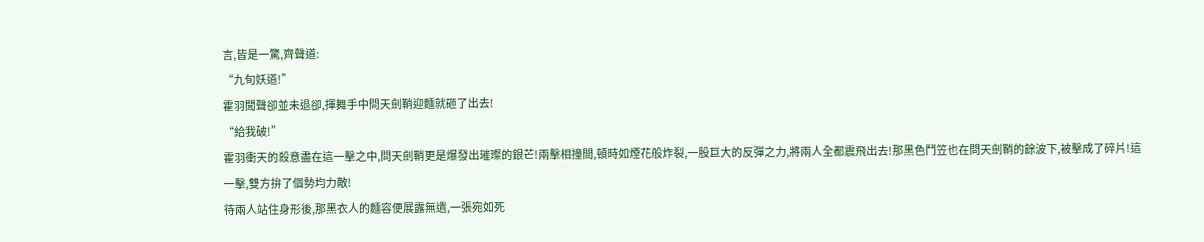言,皆是一驚,齊聲道:
“九旬妖道!”
霍羽聞聲卻並未退卻,揮舞手中問天劍鞘迎麵就砸了出去!
“給我破!”
霍羽衝天的殺意盡在這一擊之中,問天劍鞘更是爆發出璀璨的銀芒!兩擊相撞間,頓時如煙花般炸裂,一股巨大的反彈之力,將兩人全都震飛出去!那黑色鬥笠也在問天劍鞘的餘波下,被擊成了碎片!這一擊,雙方拚了個勢均力敵!
待兩人站住身形後,那黑衣人的麵容便展露無遺,一張宛如死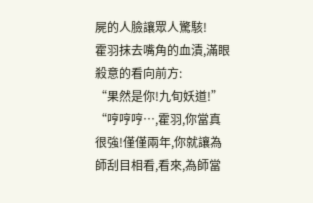屍的人臉讓眾人驚駭!
霍羽抹去嘴角的血漬,滿眼殺意的看向前方:
“果然是你!九旬妖道!”
“哼哼哼…,霍羽,你當真很強!僅僅兩年,你就讓為師刮目相看,看來,為師當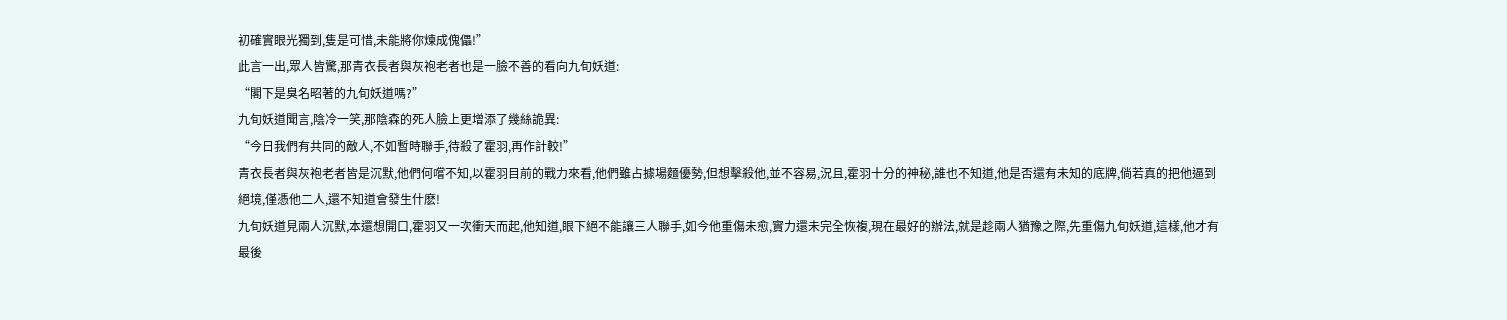初確實眼光獨到,隻是可惜,未能將你煉成傀儡!”
此言一出,眾人皆驚,那青衣長者與灰袍老者也是一臉不善的看向九旬妖道:
“閣下是臭名昭著的九旬妖道嗎?”
九旬妖道聞言,陰冷一笑,那陰森的死人臉上更增添了幾絲詭異:
“今日我們有共同的敵人,不如暫時聯手,待殺了霍羽,再作計較!”
青衣長者與灰袍老者皆是沉默,他們何嚐不知,以霍羽目前的戰力來看,他們雖占據場麵優勢,但想擊殺他,並不容易,況且,霍羽十分的神秘,誰也不知道,他是否還有未知的底牌,倘若真的把他逼到絕境,僅憑他二人,還不知道會發生什麽!
九旬妖道見兩人沉默,本還想開口,霍羽又一次衝天而起,他知道,眼下絕不能讓三人聯手,如今他重傷未愈,實力還未完全恢複,現在最好的辦法,就是趁兩人猶豫之際,先重傷九旬妖道,這樣,他才有最後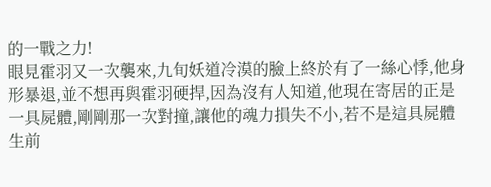的一戰之力!
眼見霍羽又一次襲來,九旬妖道冷漠的臉上終於有了一絲心悸,他身形暴退,並不想再與霍羽硬捍,因為沒有人知道,他現在寄居的正是一具屍體,剛剛那一次對撞,讓他的魂力損失不小,若不是這具屍體生前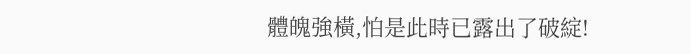體魄強橫,怕是此時已露出了破綻!